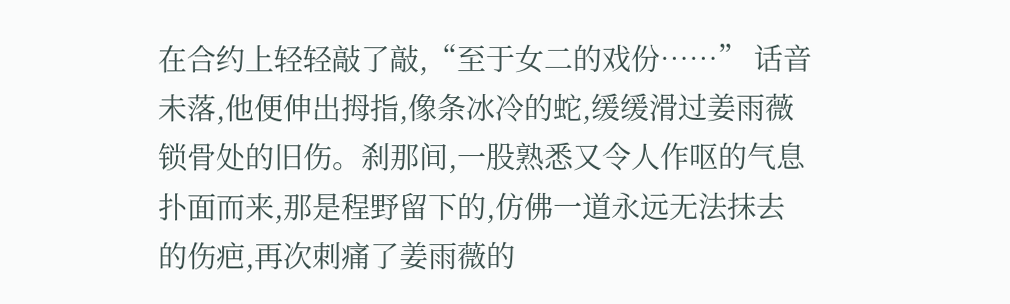在合约上轻轻敲了敲,“至于女二的戏份……” 话音未落,他便伸出拇指,像条冰冷的蛇,缓缓滑过姜雨薇锁骨处的旧伤。刹那间,一股熟悉又令人作呕的气息扑面而来,那是程野留下的,仿佛一道永远无法抹去的伤疤,再次刺痛了姜雨薇的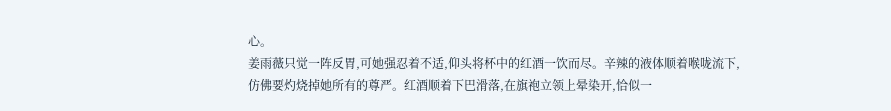心。
姜雨薇只觉一阵反胃,可她强忍着不适,仰头将杯中的红酒一饮而尽。辛辣的液体顺着喉咙流下,仿佛要灼烧掉她所有的尊严。红酒顺着下巴滑落,在旗袍立领上晕染开,恰似一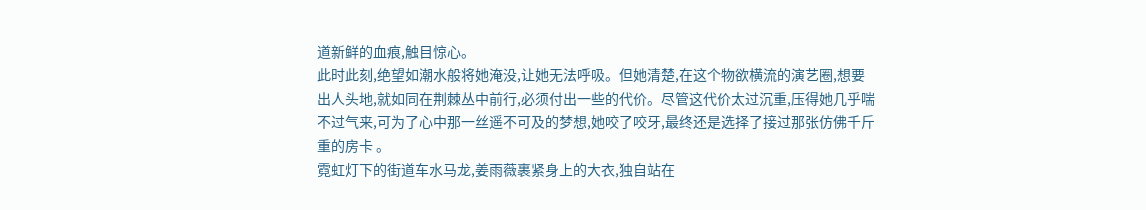道新鲜的血痕,触目惊心。
此时此刻,绝望如潮水般将她淹没,让她无法呼吸。但她清楚,在这个物欲横流的演艺圈,想要出人头地,就如同在荆棘丛中前行,必须付出一些的代价。尽管这代价太过沉重,压得她几乎喘不过气来,可为了心中那一丝遥不可及的梦想,她咬了咬牙,最终还是选择了接过那张仿佛千斤重的房卡 。
霓虹灯下的街道车水马龙,姜雨薇裹紧身上的大衣,独自站在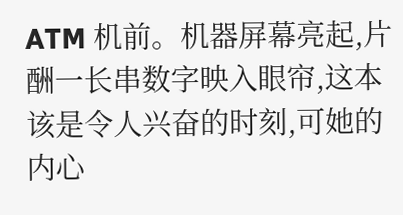ATM 机前。机器屏幕亮起,片酬一长串数字映入眼帘,这本该是令人兴奋的时刻,可她的内心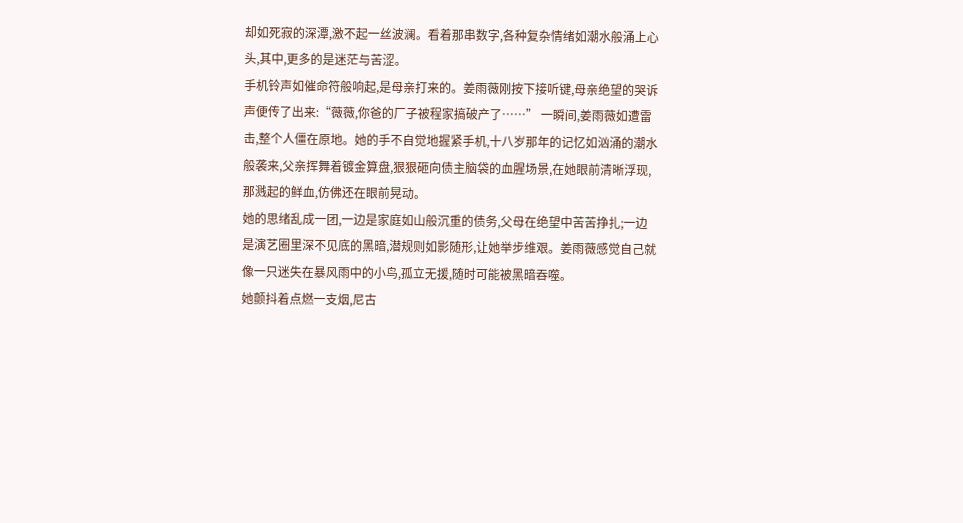却如死寂的深潭,激不起一丝波澜。看着那串数字,各种复杂情绪如潮水般涌上心头,其中,更多的是迷茫与苦涩。
手机铃声如催命符般响起,是母亲打来的。姜雨薇刚按下接听键,母亲绝望的哭诉声便传了出来:“薇薇,你爸的厂子被程家搞破产了……” 一瞬间,姜雨薇如遭雷击,整个人僵在原地。她的手不自觉地握紧手机,十八岁那年的记忆如汹涌的潮水般袭来,父亲挥舞着镀金算盘,狠狠砸向债主脑袋的血腥场景,在她眼前清晰浮现,那溅起的鲜血,仿佛还在眼前晃动。
她的思绪乱成一团,一边是家庭如山般沉重的债务,父母在绝望中苦苦挣扎;一边是演艺圈里深不见底的黑暗,潜规则如影随形,让她举步维艰。姜雨薇感觉自己就像一只迷失在暴风雨中的小鸟,孤立无援,随时可能被黑暗吞噬。
她颤抖着点燃一支烟,尼古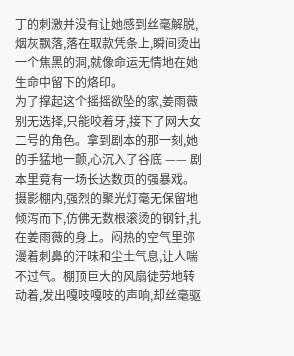丁的刺激并没有让她感到丝毫解脱,烟灰飘落,落在取款凭条上,瞬间烫出一个焦黑的洞,就像命运无情地在她生命中留下的烙印。
为了撑起这个摇摇欲坠的家,姜雨薇别无选择,只能咬着牙,接下了网大女二号的角色。拿到剧本的那一刻,她的手猛地一颤,心沉入了谷底 —— 剧本里竟有一场长达数页的强暴戏。
摄影棚内,强烈的聚光灯毫无保留地倾泻而下,仿佛无数根滚烫的钢针,扎在姜雨薇的身上。闷热的空气里弥漫着刺鼻的汗味和尘土气息,让人喘不过气。棚顶巨大的风扇徒劳地转动着,发出嘎吱嘎吱的声响,却丝毫驱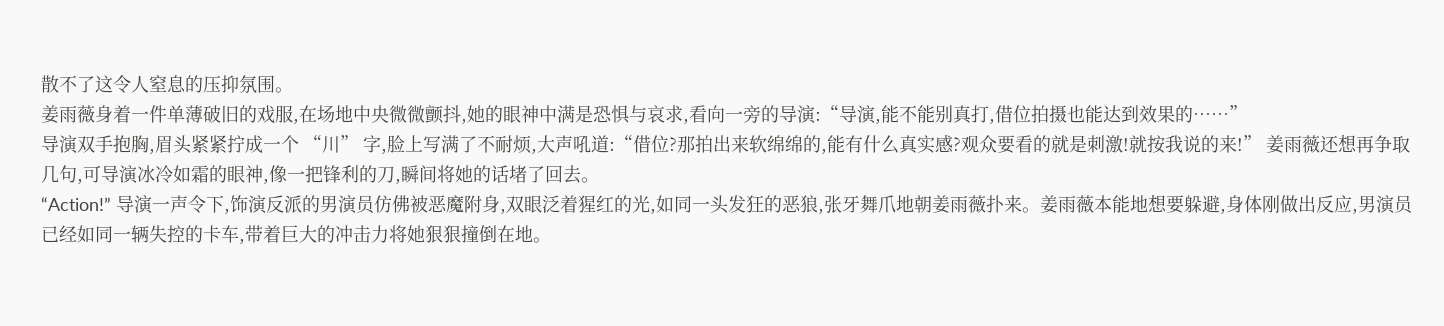散不了这令人窒息的压抑氛围。
姜雨薇身着一件单薄破旧的戏服,在场地中央微微颤抖,她的眼神中满是恐惧与哀求,看向一旁的导演:“导演,能不能别真打,借位拍摄也能达到效果的……”
导演双手抱胸,眉头紧紧拧成一个 “川” 字,脸上写满了不耐烦,大声吼道:“借位?那拍出来软绵绵的,能有什么真实感?观众要看的就是刺激!就按我说的来!” 姜雨薇还想再争取几句,可导演冰冷如霜的眼神,像一把锋利的刀,瞬间将她的话堵了回去。
“Action!” 导演一声令下,饰演反派的男演员仿佛被恶魔附身,双眼泛着猩红的光,如同一头发狂的恶狼,张牙舞爪地朝姜雨薇扑来。姜雨薇本能地想要躲避,身体刚做出反应,男演员已经如同一辆失控的卡车,带着巨大的冲击力将她狠狠撞倒在地。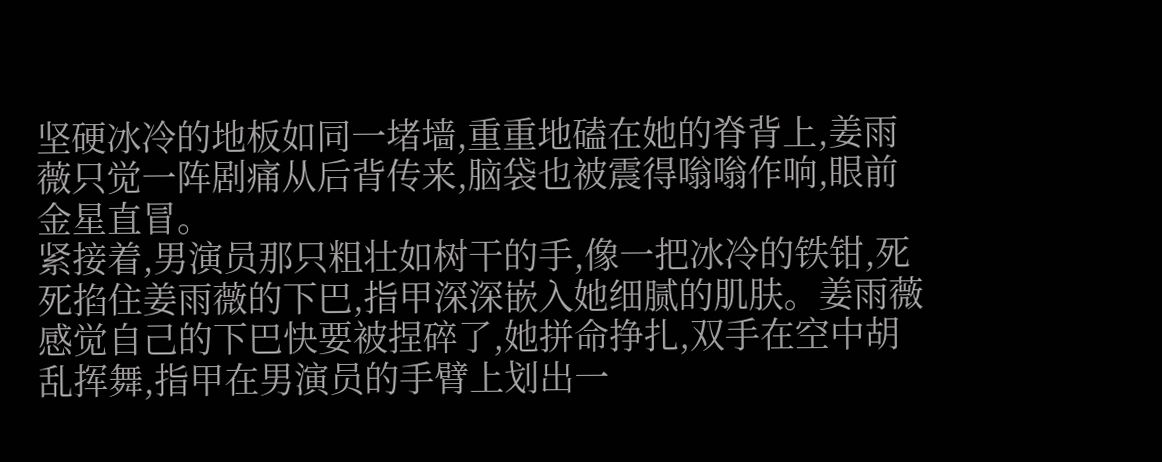坚硬冰冷的地板如同一堵墙,重重地磕在她的脊背上,姜雨薇只觉一阵剧痛从后背传来,脑袋也被震得嗡嗡作响,眼前金星直冒。
紧接着,男演员那只粗壮如树干的手,像一把冰冷的铁钳,死死掐住姜雨薇的下巴,指甲深深嵌入她细腻的肌肤。姜雨薇感觉自己的下巴快要被捏碎了,她拼命挣扎,双手在空中胡乱挥舞,指甲在男演员的手臂上划出一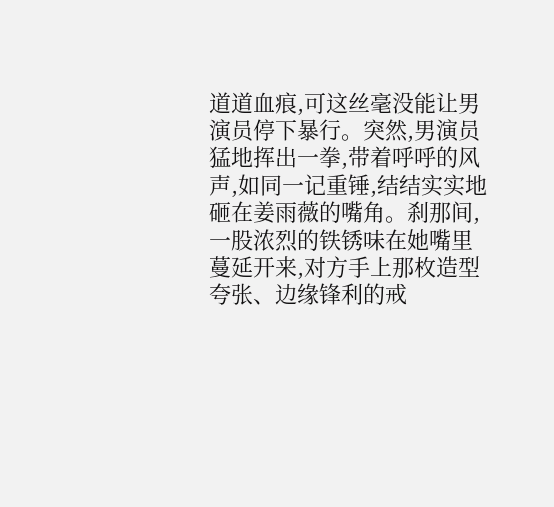道道血痕,可这丝毫没能让男演员停下暴行。突然,男演员猛地挥出一拳,带着呼呼的风声,如同一记重锤,结结实实地砸在姜雨薇的嘴角。刹那间,一股浓烈的铁锈味在她嘴里蔓延开来,对方手上那枚造型夸张、边缘锋利的戒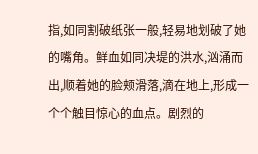指,如同割破纸张一般,轻易地划破了她的嘴角。鲜血如同决堤的洪水,汹涌而出,顺着她的脸颊滑落,滴在地上,形成一个个触目惊心的血点。剧烈的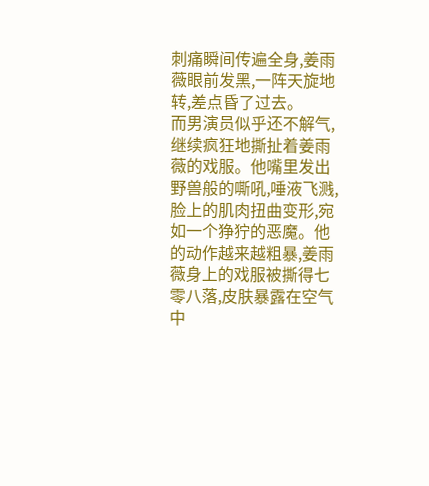刺痛瞬间传遍全身,姜雨薇眼前发黑,一阵天旋地转,差点昏了过去。
而男演员似乎还不解气,继续疯狂地撕扯着姜雨薇的戏服。他嘴里发出野兽般的嘶吼,唾液飞溅,脸上的肌肉扭曲变形,宛如一个狰狞的恶魔。他的动作越来越粗暴,姜雨薇身上的戏服被撕得七零八落,皮肤暴露在空气中